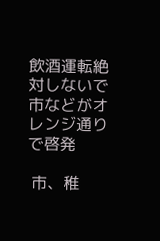飲酒運転絶対しないで 市などがオレンジ通りで啓発

 市、稚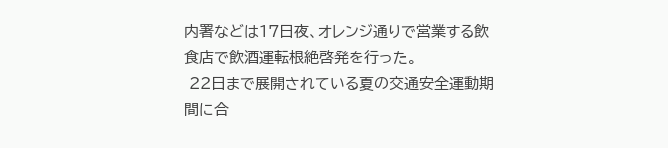内署などは17日夜、オレンジ通りで営業する飲食店で飲酒運転根絶啓発を行った。
 22日まで展開されている夏の交通安全運動期間に合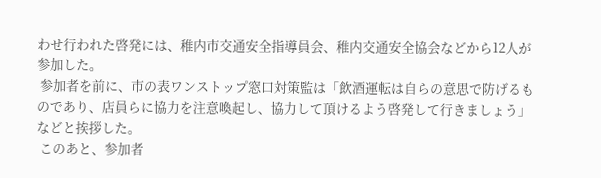わせ行われた啓発には、稚内市交通安全指導員会、稚内交通安全協会などから12人が参加した。
 参加者を前に、市の表ワンストップ窓口対策監は「飲酒運転は自らの意思で防げるものであり、店員らに協力を注意喚起し、協力して頂けるよう啓発して行きましょう」などと挨拶した。
 このあと、参加者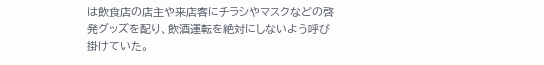は飲食店の店主や来店客にチラシやマスクなどの啓発グッズを配り、飲酒運転を絶対にしないよう呼び掛けていた。